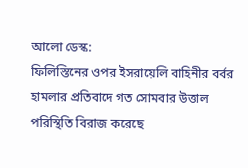আলো ডেস্ক:
ফিলিস্তিনের ওপর ইসরায়েলি বাহিনীর বর্বর হামলার প্রতিবাদে গত সোমবার উত্তাল পরিস্থিতি বিরাজ করেছে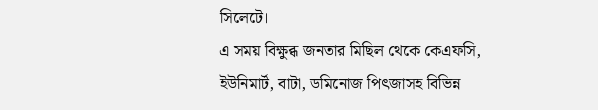সিলেটে।
এ সময় বিক্ষুব্ধ জনতার মিছিল থেকে কেএফসি, ইউনিমার্ট, বাটা, ডমিনোজ পিৎজাসহ বিভিন্ন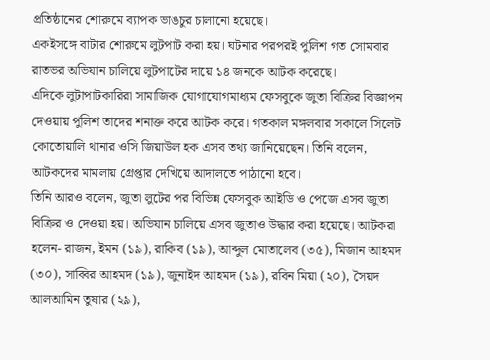প্রতিষ্ঠানের শোরুমে ব্যাপক ভাঙচুর চালানো হয়েছে।
একইসঙ্গে বাটার শোরুমে লুটপাট করা হয়। ঘটনার পরপরই পুলিশ গত সোমবার রাতভর অভিযান চালিয়ে লুটপাটের দায়ে ১৪ জনকে আটক করেছে।
এদিকে লুটাপাটকারিরা সামাজিক যোগাযোগমাধ্যম ফেসবুকে জুতা বিক্রির বিজ্ঞাপন দেওয়ায় পুলিশ তাদের শনাক্ত করে আটক করে। গতকাল মঙ্গলবার সকালে সিলেট কোতোয়ালি থানার ওসি জিয়াউল হক এসব তথ্য জানিয়েছেন। তিনি বলেন, আটকদের মামলায় গ্রেপ্তার দেখিয়ে আদালতে পাঠানো হবে।
তিনি আরও বলেন, জুতা লুটের পর বিভিন্ন ফেসবুক আইডি ও পেজে এসব জুতা বিক্রির ও দেওয়া হয়। অভিযান চালিয়ে এসব জুতাও উদ্ধার করা হয়েছে। আটকরা হলেন- রাজন, ইমন (১৯), রাকিব (১৯), আব্দুল মোতালেব (৩৫), মিজান আহমদ (৩০), সাব্বির আহমদ (১৯), জুনাইদ আহমদ (১৯), রবিন মিয়া (২০), সৈয়দ আলআমিন তুষার (২৯),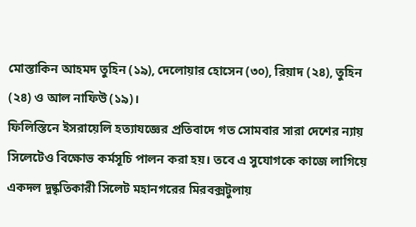মোস্তাকিন আহমদ তুহিন (১৯), দেলোয়ার হোসেন (৩০), রিয়াদ (২৪), তুহিন (২৪) ও আল নাফিউ (১৯)।
ফিলিস্তিনে ইসরায়েলি হত্যাযজ্ঞের প্রতিবাদে গত সোমবার সারা দেশের ন্যায় সিলেটেও বিক্ষোভ কর্মসূচি পালন করা হয়। তবে এ সুযোগকে কাজে লাগিয়ে একদল দুষ্কৃতিকারী সিলেট মহানগরের মিরবক্সটুলায়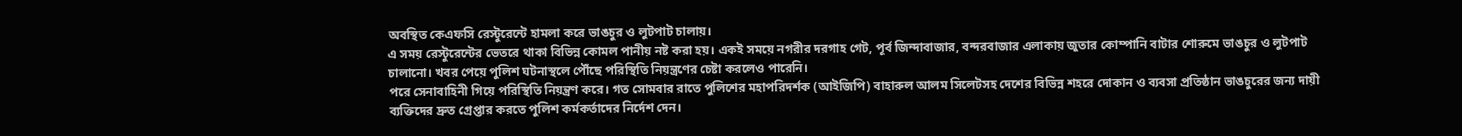অবস্থিত কেএফসি রেস্টুরেন্টে হামলা করে ভাঙচুর ও লুটপাট চালায়।
এ সময় রেস্টুরেন্টের ভেতরে থাকা বিভিন্ন কোমল পানীয় নষ্ট করা হয়। একই সময়ে নগরীর দরগাহ গেট, পূর্ব জিন্দাবাজার, বন্দরবাজার এলাকায় জুতার কোম্পানি বাটার শোরুমে ভাঙচুর ও লুটপাট চালানো। খবর পেয়ে পুলিশ ঘটনাস্থলে পৌঁছে পরিস্থিতি নিয়ন্ত্রণের চেষ্টা করলেও পারেনি।
পরে সেনাবাহিনী গিয়ে পরিস্থিতি নিয়ন্ত্রণ করে। গত সোমবার রাতে পুলিশের মহাপরিদর্শক (আইজিপি) বাহারুল আলম সিলেটসহ দেশের বিভিন্ন শহরে দোকান ও ব্যবসা প্রতিষ্ঠান ভাঙচুরের জন্য দায়ী ব্যক্তিদের দ্রুত গ্রেপ্তার করতে পুলিশ কর্মকর্তাদের নির্দেশ দেন।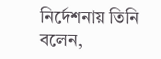নির্দেশনায় তিনি বলেন,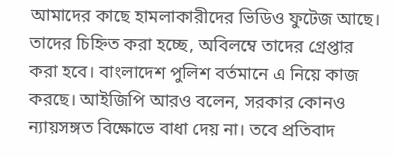আমাদের কাছে হামলাকারীদের ভিডিও ফুটেজ আছে।
তাদের চিহ্নিত করা হচ্ছে, অবিলম্বে তাদের গ্রেপ্তার করা হবে। বাংলাদেশ পুলিশ বর্তমানে এ নিয়ে কাজ করছে। আইজিপি আরও বলেন, সরকার কোনও ন্যায়সঙ্গত বিক্ষোভে বাধা দেয় না। তবে প্রতিবাদ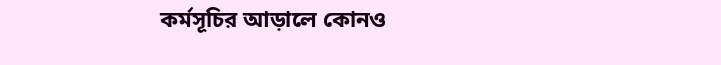কর্মসূচির আড়ালে কোনও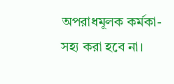অপরাধমূলক কর্মকা- সহ্য করা হবে না।